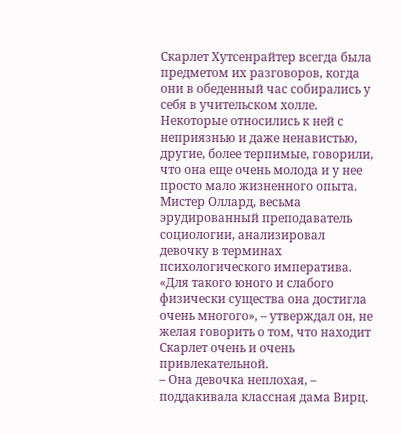Скарлет Хутсенрайтер всегда была предметом их разговоров, когда они в обеденный час собирались у себя в учительском холле. Некоторые относились к ней с неприязнью и даже ненавистью, другие, более терпимые, говорили, что она еще очень молода и у нее просто мало жизненного опыта. Мистер Оллард, весьма эрудированный преподаватель социологии, анализировал девочку в терминах психологического императива. «Для такого юного и слабого физически существа она достигла очень многого», – утверждал он, не желая говорить о том, что находит Скарлет очень и очень привлекательной.
– Она девочка неплохая, – поддакивала классная дама Вирц.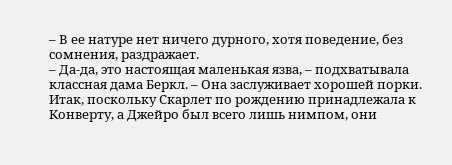– В ее натуре нет ничего дурного, хотя поведение, без сомнения, раздражает.
– Да-да, это настоящая маленькая язва, – подхватывала классная дама Беркл. – Она заслуживает хорошей порки.
Итак, поскольку Скарлет по рождению принадлежала к Конверту, а Джейро был всего лишь нимпом, они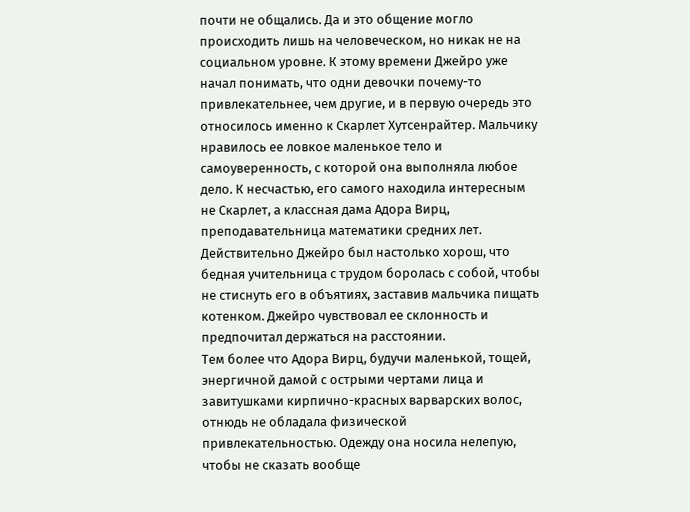почти не общались. Да и это общение могло происходить лишь на человеческом, но никак не на социальном уровне. К этому времени Джейро уже начал понимать, что одни девочки почему-то привлекательнее, чем другие, и в первую очередь это относилось именно к Скарлет Хутсенрайтер. Мальчику нравилось ее ловкое маленькое тело и самоуверенность, с которой она выполняла любое дело. К несчастью, его самого находила интересным не Скарлет, а классная дама Адора Вирц, преподавательница математики средних лет. Действительно Джейро был настолько хорош, что бедная учительница с трудом боролась с собой, чтобы не стиснуть его в объятиях, заставив мальчика пищать котенком. Джейро чувствовал ее склонность и предпочитал держаться на расстоянии.
Тем более что Адора Вирц, будучи маленькой, тощей, энергичной дамой с острыми чертами лица и завитушками кирпично-красных варварских волос, отнюдь не обладала физической привлекательностью. Одежду она носила нелепую, чтобы не сказать вообще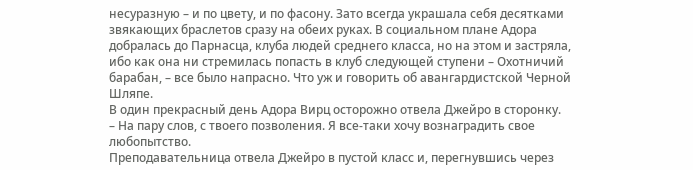несуразную – и по цвету, и по фасону. Зато всегда украшала себя десятками звякающих браслетов сразу на обеих руках. В социальном плане Адора добралась до Парнасца, клуба людей среднего класса, но на этом и застряла, ибо как она ни стремилась попасть в клуб следующей ступени – Охотничий барабан, – все было напрасно. Что уж и говорить об авангардистской Черной Шляпе.
В один прекрасный день Адора Вирц осторожно отвела Джейро в сторонку.
– На пару слов, с твоего позволения. Я все-таки хочу вознаградить свое любопытство.
Преподавательница отвела Джейро в пустой класс и, перегнувшись через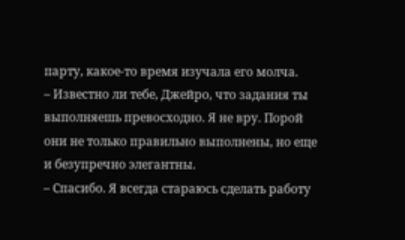парту, какое-то время изучала его молча.
– Известно ли тебе, Джейро, что задания ты выполняешь превосходно. Я не вру. Порой они не только правильно выполнены, но еще и безупречно элегантны.
– Спасибо. Я всегда стараюсь сделать работу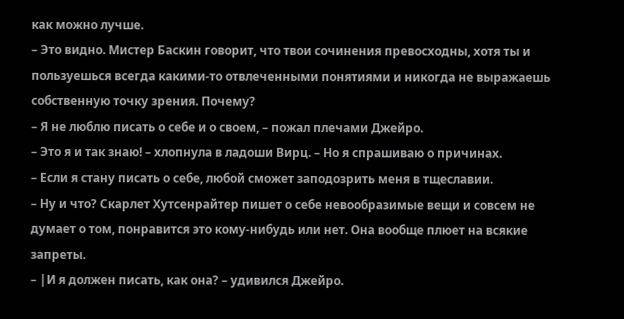как можно лучше.
– Это видно. Мистер Баскин говорит, что твои сочинения превосходны, хотя ты и пользуешься всегда какими-то отвлеченными понятиями и никогда не выражаешь собственную точку зрения. Почему?
– Я не люблю писать о себе и о своем, – пожал плечами Джейро.
– Это я и так знаю! – хлопнула в ладоши Вирц. – Но я спрашиваю о причинах.
– Если я стану писать о себе, любой сможет заподозрить меня в тщеславии.
– Ну и что? Скарлет Хутсенрайтер пишет о себе невообразимые вещи и совсем не думает о том, понравится это кому-нибудь или нет. Она вообще плюет на всякие запреты.
– |И я должен писать, как она? – удивился Джейро.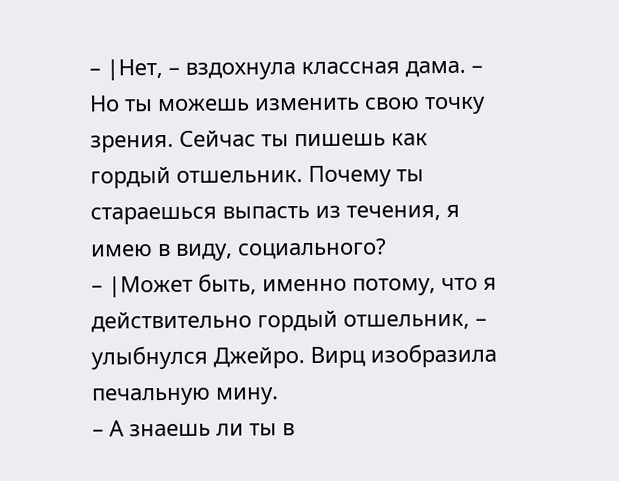– |Нет, – вздохнула классная дама. – Но ты можешь изменить свою точку зрения. Сейчас ты пишешь как гордый отшельник. Почему ты стараешься выпасть из течения, я имею в виду, социального?
– |Может быть, именно потому, что я действительно гордый отшельник, – улыбнулся Джейро. Вирц изобразила печальную мину.
– А знаешь ли ты в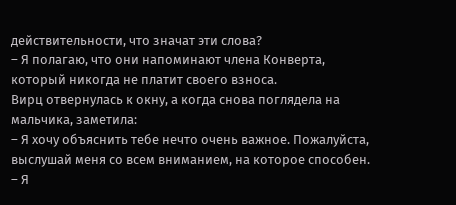действительности, что значат эти слова?
– Я полагаю, что они напоминают члена Конверта, который никогда не платит своего взноса.
Вирц отвернулась к окну, а когда снова поглядела на мальчика, заметила:
– Я хочу объяснить тебе нечто очень важное. Пожалуйста, выслушай меня со всем вниманием, на которое способен.
– Я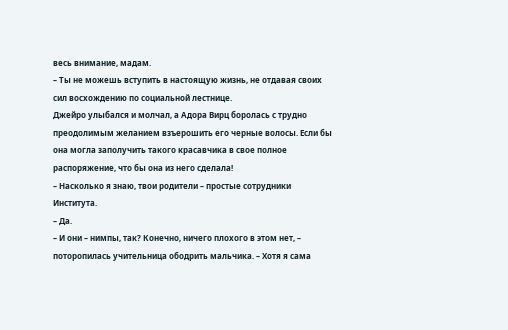весь внимание, мадам.
– Ты не можешь вступить в настоящую жизнь, не отдавая своих сил восхождению по социальной лестнице.
Джейро улыбался и молчал, а Адора Вирц боролась с трудно преодолимым желанием взъерошить его черные волосы. Если бы она могла заполучить такого красавчика в свое полное распоряжение, что бы она из него сделала!
– Насколько я знаю, твои родители – простые сотрудники Института.
– Да.
– И они – нимпы, так? Конечно, ничего плохого в этом нет, – поторопилась учительница ободрить мальчика. – Хотя я сама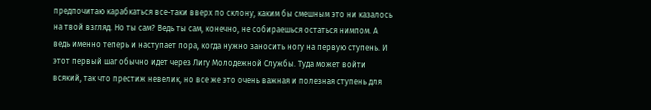предпочитаю карабкаться все-таки вверх по склону, каким бы смешным это ни казалось на твой взгляд. Но ты сам? Ведь ты сам, конечно, не собираешься остаться нимпом. А ведь именно теперь и наступает пора, когда нужно заносить ногу на первую ступень. И этот первый шаг обычно идет через Лигу Молодежной Службы. Туда может войти всякий, так что престиж невелик, но все же это очень важная и полезная ступень для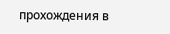прохождения в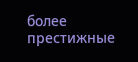более престижные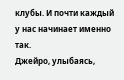клубы. И почти каждый у нас начинает именно так.
Джейро, улыбаясь,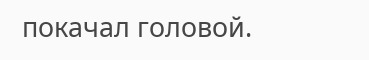покачал головой.